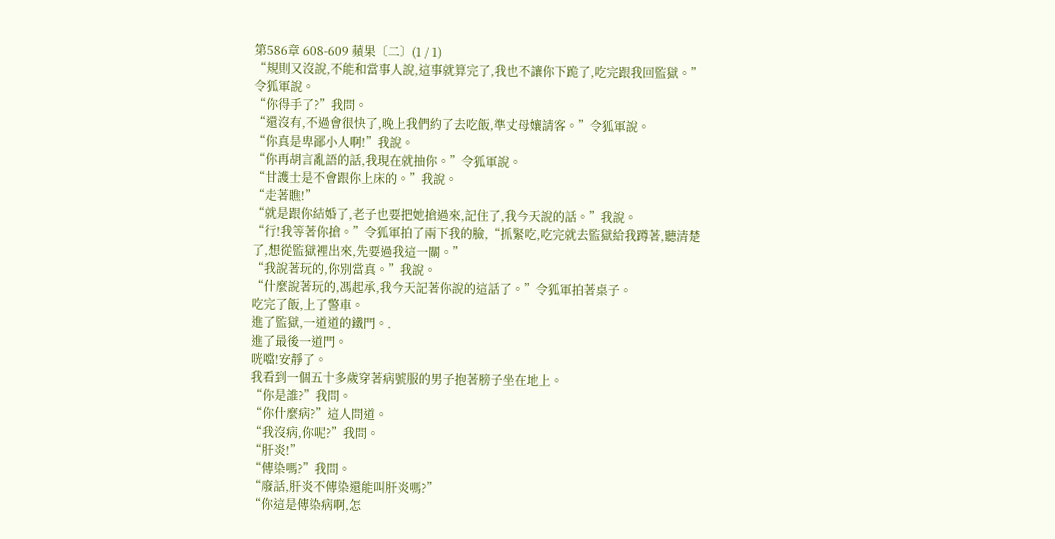第586章 608-609 蘋果〔二〕(1 / 1)
“規則又沒說,不能和當事人說,這事就算完了,我也不讓你下跪了,吃完跟我回監獄。”令狐軍說。
“你得手了?”我問。
“還沒有,不過會很快了,晚上我們約了去吃飯,準丈母孃請客。”令狐軍說。
“你真是卑鄙小人啊!”我說。
“你再胡言亂語的話,我現在就抽你。”令狐軍說。
“甘護士是不會跟你上床的。”我說。
“走著瞧!”
“就是跟你結婚了,老子也要把她搶過來,記住了,我今天說的話。”我說。
“行!我等著你搶。”令狐軍拍了兩下我的臉,“抓緊吃,吃完就去監獄給我蹲著,聽清楚了,想從監獄裡出來,先要過我這一關。”
“我說著玩的,你別當真。”我說。
“什麼說著玩的,馮起承,我今天記著你說的這話了。”令狐軍拍著桌子。
吃完了飯,上了警車。
進了監獄,一道道的鐵門。.
進了最後一道門。
咣噹!安靜了。
我看到一個五十多歲穿著病號服的男子抱著膀子坐在地上。
“你是誰?”我問。
“你什麼病?”這人問道。
“我沒病,你呢?”我問。
“肝炎!”
“傳染嗎?”我問。
“廢話,肝炎不傳染還能叫肝炎嗎?”
“你這是傳染病啊,怎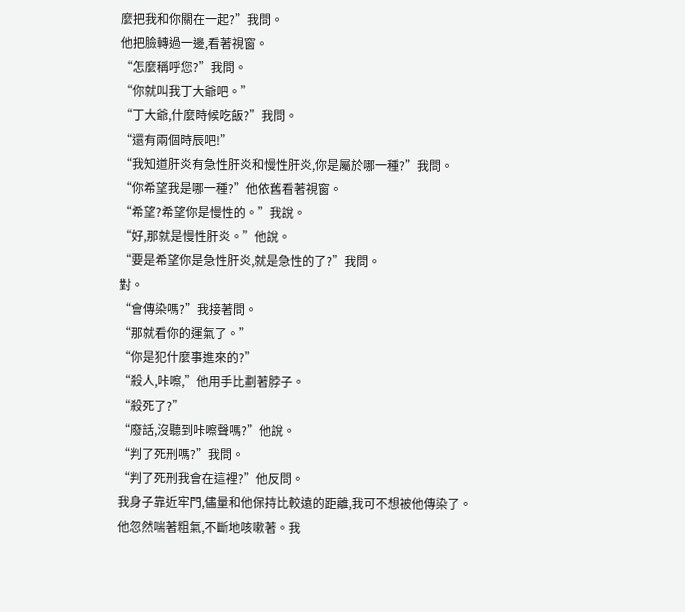麼把我和你關在一起?”我問。
他把臉轉過一邊,看著視窗。
“怎麼稱呼您?”我問。
“你就叫我丁大爺吧。”
“丁大爺,什麼時候吃飯?”我問。
“還有兩個時辰吧!”
“我知道肝炎有急性肝炎和慢性肝炎,你是屬於哪一種?”我問。
“你希望我是哪一種?”他依舊看著視窗。
“希望?希望你是慢性的。”我說。
“好,那就是慢性肝炎。”他說。
“要是希望你是急性肝炎,就是急性的了?”我問。
對。
“會傳染嗎?”我接著問。
“那就看你的運氣了。”
“你是犯什麼事進來的?”
“殺人,咔嚓,”他用手比劃著脖子。
“殺死了?”
“廢話,沒聽到咔嚓聲嗎?”他說。
“判了死刑嗎?”我問。
“判了死刑我會在這裡?”他反問。
我身子靠近牢門,儘量和他保持比較遠的距離,我可不想被他傳染了。
他忽然喘著粗氣,不斷地咳嗽著。我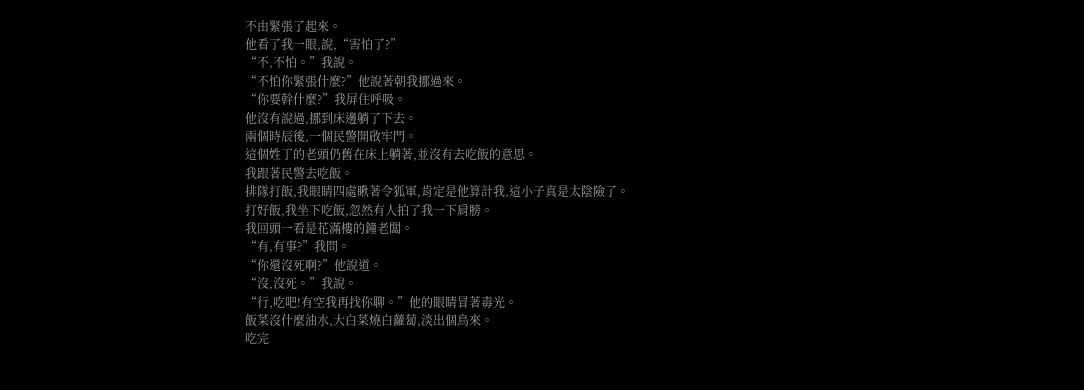不由緊張了起來。
他看了我一眼,說,“害怕了?”
“不,不怕。”我說。
“不怕你緊張什麼?”他說著朝我挪過來。
“你要幹什麼?”我屏住呼吸。
他沒有說過,挪到床邊躺了下去。
兩個時辰後,一個民警開啟牢門。
這個姓丁的老頭仍舊在床上躺著,並沒有去吃飯的意思。
我跟著民警去吃飯。
排隊打飯,我眼睛四處瞅著令狐軍,肯定是他算計我,這小子真是太陰險了。
打好飯,我坐下吃飯,忽然有人拍了我一下肩膀。
我回頭一看是花滿樓的鐘老闆。
“有,有事?”我問。
“你還沒死啊?”他說道。
“沒,沒死。”我說。
“行,吃吧!有空我再找你聊。”他的眼睛冒著毒光。
飯菜沒什麼油水,大白菜燒白蘿蔔,淡出個鳥來。
吃完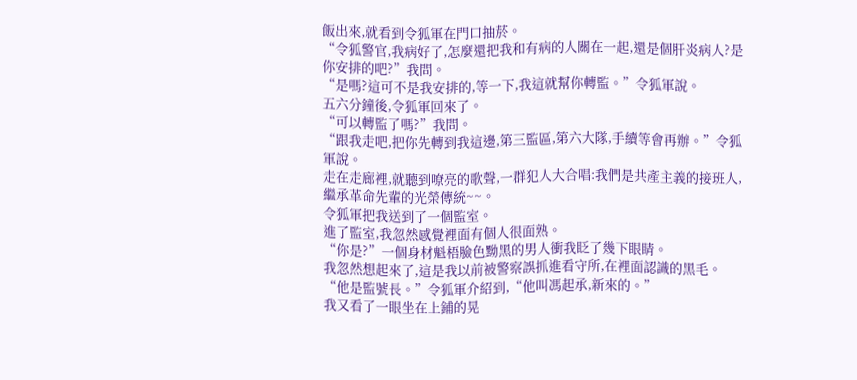飯出來,就看到令狐軍在門口抽菸。
“令狐警官,我病好了,怎麼還把我和有病的人關在一起,還是個肝炎病人?是你安排的吧?”我問。
“是嗎?這可不是我安排的,等一下,我這就幫你轉監。”令狐軍說。
五六分鐘後,令狐軍回來了。
“可以轉監了嗎?”我問。
“跟我走吧,把你先轉到我這邊,第三監區,第六大隊,手續等會再辦。”令狐軍說。
走在走廊裡,就聽到嘹亮的歌聲,一群犯人大合唱:我們是共產主義的接班人,繼承革命先輩的光榮傳統~~。
令狐軍把我送到了一個監室。
進了監室,我忽然感覺裡面有個人很面熟。
“你是?”一個身材魁梧臉色黝黑的男人衝我眨了幾下眼睛。
我忽然想起來了,這是我以前被警察誤抓進看守所,在裡面認識的黑毛。
“他是監號長。”令狐軍介紹到,“他叫馮起承,新來的。”
我又看了一眼坐在上鋪的晃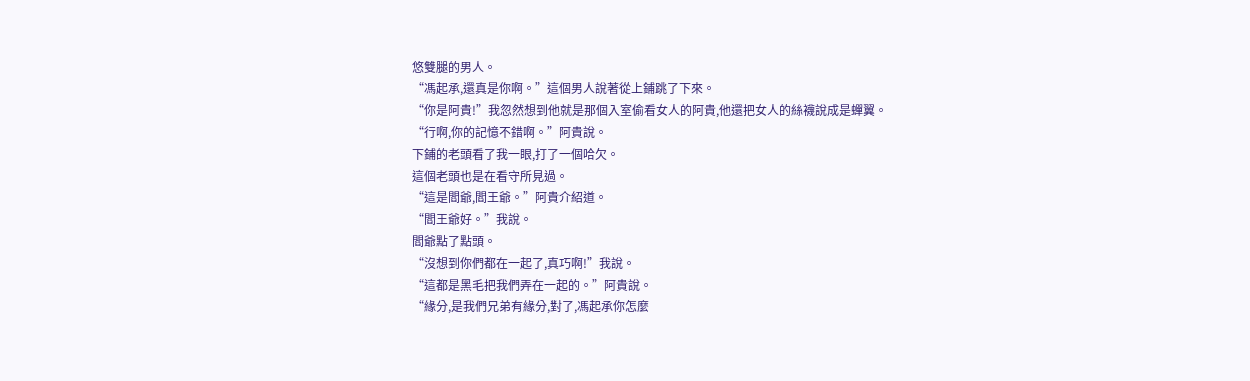悠雙腿的男人。
“馮起承,還真是你啊。”這個男人說著從上鋪跳了下來。
“你是阿貴!”我忽然想到他就是那個入室偷看女人的阿貴,他還把女人的絲襪說成是蟬翼。
“行啊,你的記憶不錯啊。”阿貴說。
下鋪的老頭看了我一眼,打了一個哈欠。
這個老頭也是在看守所見過。
“這是閻爺,閻王爺。”阿貴介紹道。
“閻王爺好。”我說。
閻爺點了點頭。
“沒想到你們都在一起了,真巧啊!”我說。
“這都是黑毛把我們弄在一起的。”阿貴說。
“緣分,是我們兄弟有緣分,對了,馮起承你怎麼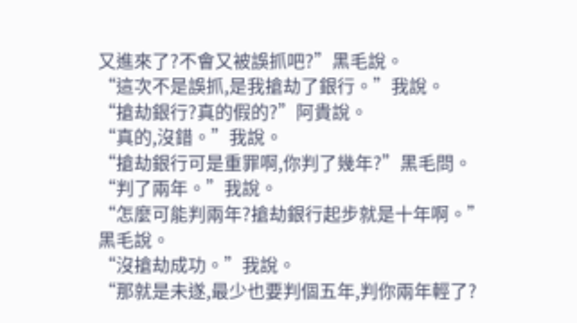又進來了?不會又被誤抓吧?”黑毛說。
“這次不是誤抓,是我搶劫了銀行。”我說。
“搶劫銀行?真的假的?”阿貴說。
“真的,沒錯。”我說。
“搶劫銀行可是重罪啊,你判了幾年?”黑毛問。
“判了兩年。”我說。
“怎麼可能判兩年?搶劫銀行起步就是十年啊。”黑毛說。
“沒搶劫成功。”我說。
“那就是未遂,最少也要判個五年,判你兩年輕了?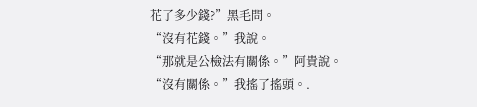花了多少錢?”黑毛問。
“沒有花錢。”我說。
“那就是公檢法有關係。”阿貴說。
“沒有關係。”我搖了搖頭。.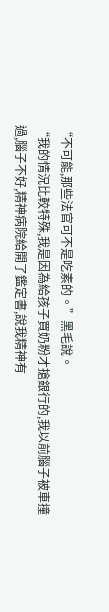“不可能,那些法官可不是吃素的。”黑毛說。
“我的情況比較特殊,我是因為給孩子買奶粉才搶銀行的,我以前腦子被車撞過,腦子不好,精神病院給開了鑑定書,說我精神有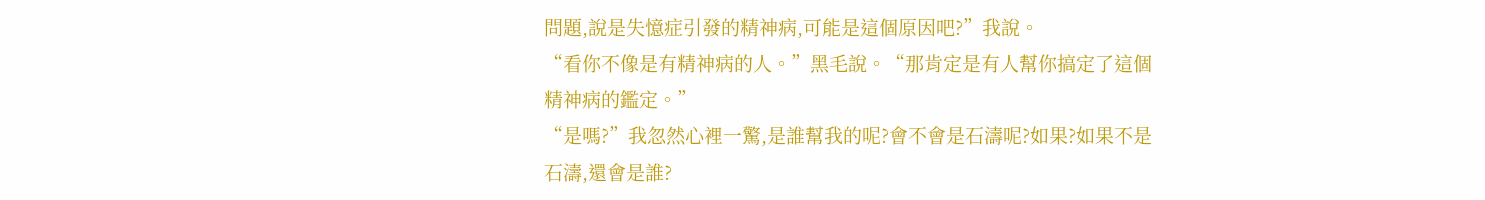問題,說是失憶症引發的精神病,可能是這個原因吧?”我說。
“看你不像是有精神病的人。”黑毛說。“那肯定是有人幫你搞定了這個精神病的鑑定。”
“是嗎?”我忽然心裡一驚,是誰幫我的呢?會不會是石濤呢?如果?如果不是石濤,還會是誰?